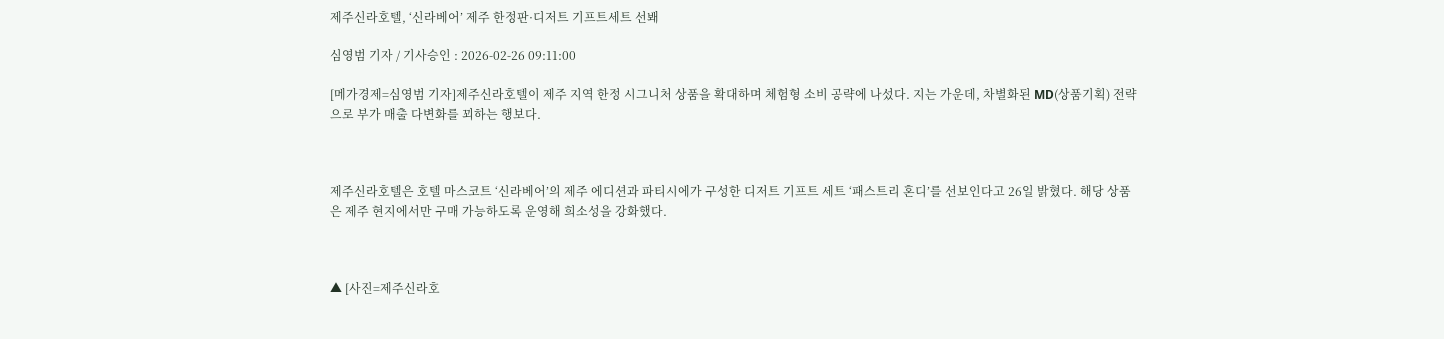제주신라호텔, ‘신라베어’ 제주 한정판·디저트 기프트세트 선봬

심영범 기자 / 기사승인 : 2026-02-26 09:11:00

[메가경제=심영범 기자]제주신라호텔이 제주 지역 한정 시그니처 상품을 확대하며 체험형 소비 공략에 나섰다. 지는 가운데, 차별화된 MD(상품기획) 전략으로 부가 매출 다변화를 꾀하는 행보다.



제주신라호텔은 호텔 마스코트 ‘신라베어’의 제주 에디션과 파티시에가 구성한 디저트 기프트 세트 ‘패스트리 혼디’를 선보인다고 26일 밝혔다. 해당 상품은 제주 현지에서만 구매 가능하도록 운영해 희소성을 강화했다.



▲ [사진=제주신라호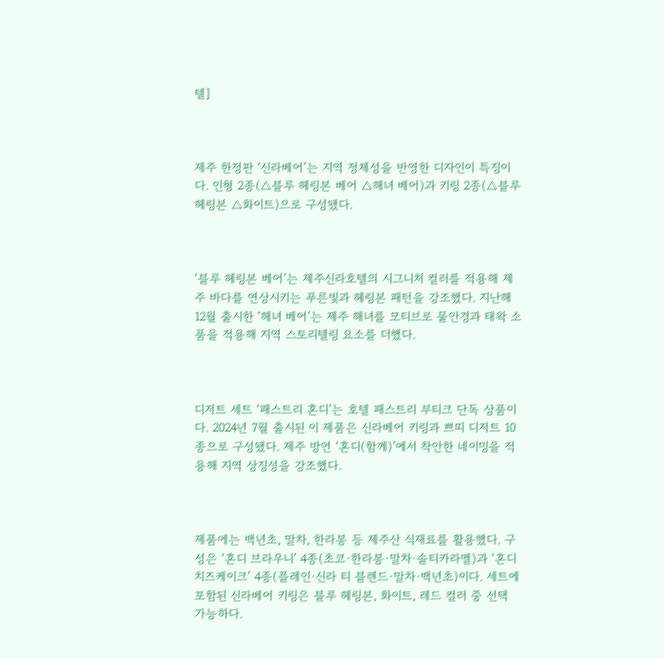텔]



제주 한정판 ‘신라베어’는 지역 정체성을 반영한 디자인이 특징이다. 인형 2종(△블루 헤링본 베어 △해녀 베어)과 키링 2종(△블루 헤링본 △화이트)으로 구성됐다.



‘블루 헤링본 베어’는 제주신라호텔의 시그니처 컬러를 적용해 제주 바다를 연상시키는 푸른빛과 헤링본 패턴을 강조했다. 지난해 12월 출시한 ‘해녀 베어’는 제주 해녀를 모티브로 물안경과 태왁 소품을 적용해 지역 스토리텔링 요소를 더했다.



디저트 세트 ‘패스트리 혼디’는 호텔 패스트리 부티크 단독 상품이다. 2024년 7월 출시된 이 제품은 신라베어 키링과 쁘띠 디저트 10종으로 구성됐다. 제주 방언 ‘혼디(함께)’에서 착안한 네이밍을 적용해 지역 상징성을 강조했다.



제품에는 백년초, 말차, 한라봉 등 제주산 식재료를 활용했다. 구성은 ‘혼디 브라우니’ 4종(초코·한라봉·말차·솔티카라멜)과 ‘혼디 치즈케이크’ 4종(플레인·신라 티 블렌드·말차·백년초)이다. 세트에 포함된 신라베어 키링은 블루 헤링본, 화이트, 레드 컬러 중 선택 가능하다.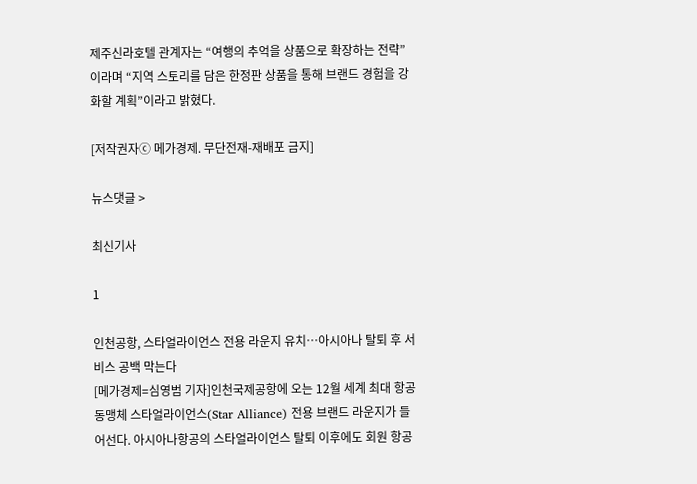제주신라호텔 관계자는 “여행의 추억을 상품으로 확장하는 전략”이라며 “지역 스토리를 담은 한정판 상품을 통해 브랜드 경험을 강화할 계획”이라고 밝혔다.

[저작권자ⓒ 메가경제. 무단전재-재배포 금지]

뉴스댓글 >

최신기사

1

인천공항, 스타얼라이언스 전용 라운지 유치…아시아나 탈퇴 후 서비스 공백 막는다
[메가경제=심영범 기자]인천국제공항에 오는 12월 세계 최대 항공동맹체 스타얼라이언스(Star Alliance) 전용 브랜드 라운지가 들어선다. 아시아나항공의 스타얼라이언스 탈퇴 이후에도 회원 항공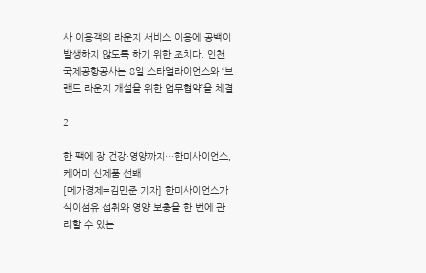사 이용객의 라운지 서비스 이용에 공백이 발생하지 않도록 하기 위한 조치다. 인천국제공항공사는 8일 스타얼라이언스와 ‘브랜드 라운지 개설을 위한 업무협약’을 체결

2

한 팩에 장 건강·영양까지…한미사이언스, 케어미 신제품 선봬
[메가경제=김민준 기자] 한미사이언스가 식이섬유 섭취와 영양 보충을 한 번에 관리할 수 있는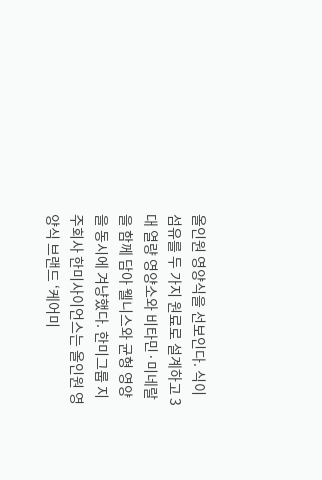올인원 영양식을 선보인다. 식이섬유를 두 가지 원료로 설계하고 3대 열량 영양소와 비타민·미네랄을 함께 담아 웰니스와 균형 영양을 동시에 겨냥했다. 한미그룹 지주회사 한미사이언스는 올인원 영양식 브랜드 ‘케어미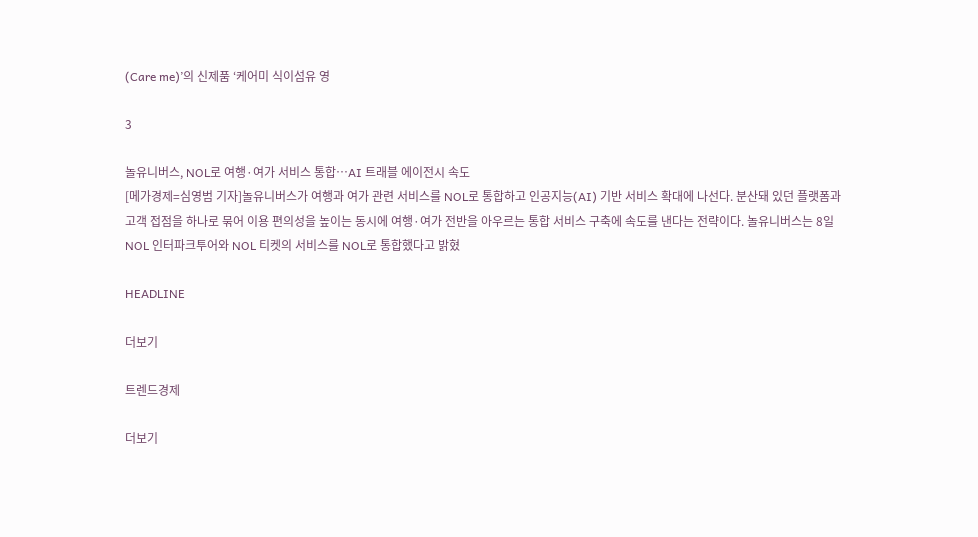(Care me)’의 신제품 ‘케어미 식이섬유 영

3

놀유니버스, NOL로 여행·여가 서비스 통합…AI 트래블 에이전시 속도
[메가경제=심영범 기자]놀유니버스가 여행과 여가 관련 서비스를 NOL로 통합하고 인공지능(AI) 기반 서비스 확대에 나선다. 분산돼 있던 플랫폼과 고객 접점을 하나로 묶어 이용 편의성을 높이는 동시에 여행·여가 전반을 아우르는 통합 서비스 구축에 속도를 낸다는 전략이다. 놀유니버스는 8일 NOL 인터파크투어와 NOL 티켓의 서비스를 NOL로 통합했다고 밝혔

HEADLINE

더보기

트렌드경제

더보기